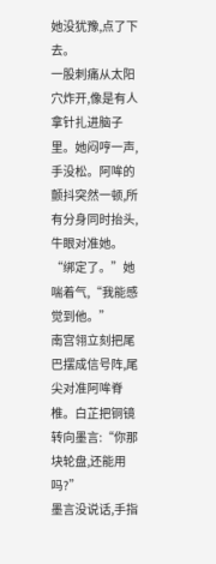她没犹豫,点了下去。
一股刺痛从太阳穴炸开,像是有人拿针扎进脑子里。她闷哼一声,手没松。阿哞的颤抖突然一顿,所有分身同时抬头,牛眼对准她。
“绑定了。”她喘着气,“我能感觉到他。”
南宫翎立刻把尾巴摆成信号阵,尾尖对准阿哞脊椎。白芷把铜镜转向墨言:“你那块轮盘,还能用吗?”
墨言没说话,手指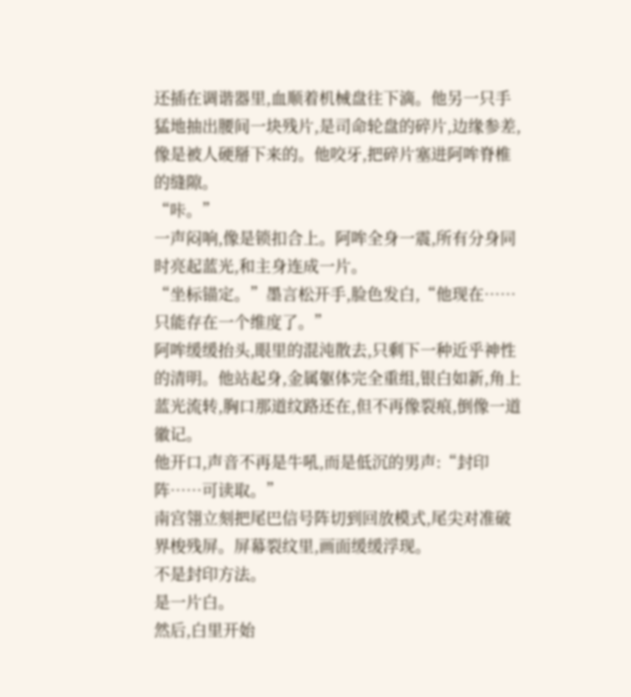还插在调谐器里,血顺着机械盘往下滴。他另一只手猛地抽出腰间一块残片,是司命轮盘的碎片,边缘参差,像是被人硬掰下来的。他咬牙,把碎片塞进阿哞脊椎的缝隙。
“咔。”
一声闷响,像是锁扣合上。阿哞全身一震,所有分身同时亮起蓝光,和主身连成一片。
“坐标锚定。”墨言松开手,脸色发白,“他现在……只能存在一个维度了。”
阿哞缓缓抬头,眼里的混沌散去,只剩下一种近乎神性的清明。他站起身,金属躯体完全重组,银白如新,角上蓝光流转,胸口那道纹路还在,但不再像裂痕,倒像一道徽记。
他开口,声音不再是牛吼,而是低沉的男声:“封印阵……可读取。”
南宫翎立刻把尾巴信号阵切到回放模式,尾尖对准破界梭残屏。屏幕裂纹里,画面缓缓浮现。
不是封印方法。
是一片白。
然后,白里开始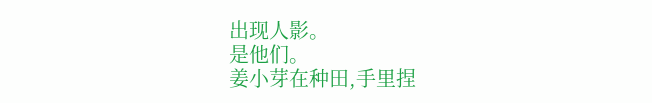出现人影。
是他们。
姜小芽在种田,手里捏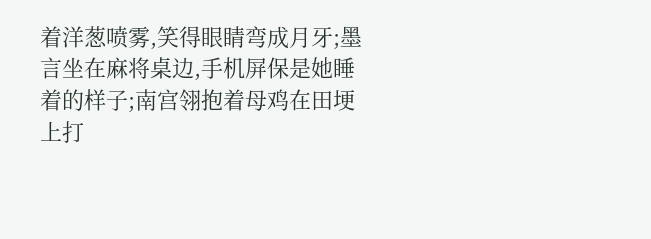着洋葱喷雾,笑得眼睛弯成月牙;墨言坐在麻将桌边,手机屏保是她睡着的样子;南宫翎抱着母鸡在田埂上打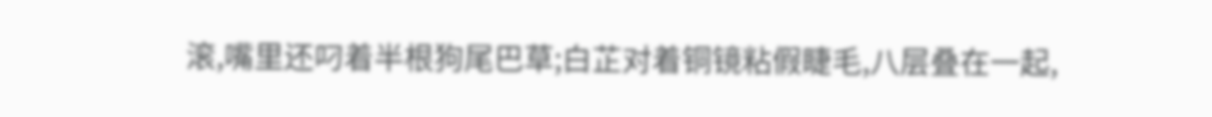滚,嘴里还叼着半根狗尾巴草;白芷对着铜镜粘假睫毛,八层叠在一起,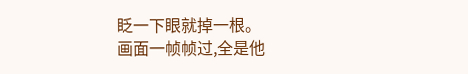眨一下眼就掉一根。
画面一帧帧过,全是他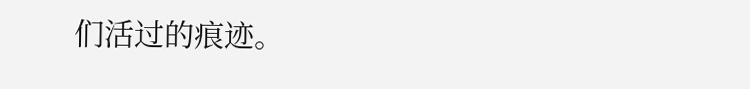们活过的痕迹。